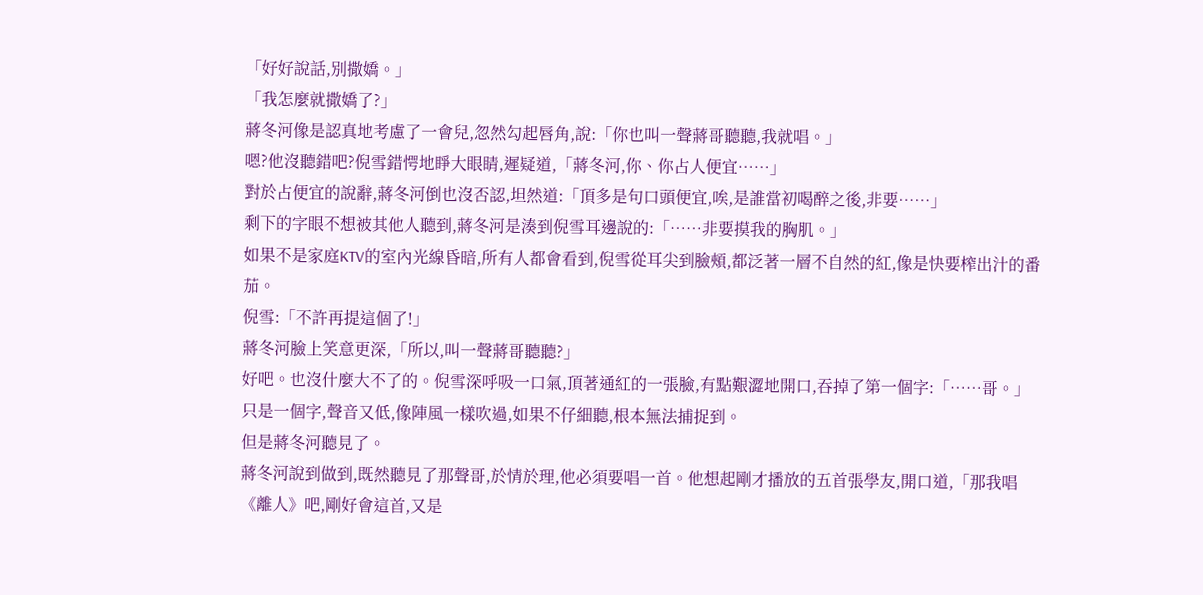「好好說話,別撒嬌。」
「我怎麼就撒嬌了?」
蔣冬河像是認真地考慮了一會兒,忽然勾起唇角,說:「你也叫一聲蔣哥聽聽,我就唱。」
嗯?他沒聽錯吧?倪雪錯愕地睜大眼睛,遲疑道,「蔣冬河,你、你占人便宜……」
對於占便宜的說辭,蔣冬河倒也沒否認,坦然道:「頂多是句口頭便宜,唉,是誰當初喝醉之後,非要……」
剩下的字眼不想被其他人聽到,蔣冬河是湊到倪雪耳邊說的:「……非要摸我的胸肌。」
如果不是家庭KTV的室內光線昏暗,所有人都會看到,倪雪從耳尖到臉頰,都泛著一層不自然的紅,像是快要榨出汁的番茄。
倪雪:「不許再提這個了!」
蔣冬河臉上笑意更深,「所以,叫一聲蔣哥聽聽?」
好吧。也沒什麼大不了的。倪雪深呼吸一口氣,頂著通紅的一張臉,有點艱澀地開口,吞掉了第一個字:「……哥。」
只是一個字,聲音又低,像陣風一樣吹過,如果不仔細聽,根本無法捕捉到。
但是蔣冬河聽見了。
蔣冬河說到做到,既然聽見了那聲哥,於情於理,他必須要唱一首。他想起剛才播放的五首張學友,開口道,「那我唱《離人》吧,剛好會這首,又是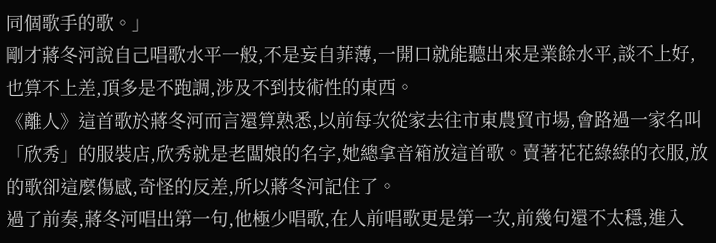同個歌手的歌。」
剛才蔣冬河說自己唱歌水平一般,不是妄自菲薄,一開口就能聽出來是業餘水平,談不上好,也算不上差,頂多是不跑調,涉及不到技術性的東西。
《離人》這首歌於蔣冬河而言還算熟悉,以前每次從家去往市東農貿市場,會路過一家名叫「欣秀」的服裝店,欣秀就是老闆娘的名字,她總拿音箱放這首歌。賣著花花綠綠的衣服,放的歌卻這麼傷感,奇怪的反差,所以蔣冬河記住了。
過了前奏,蔣冬河唱出第一句,他極少唱歌,在人前唱歌更是第一次,前幾句還不太穩,進入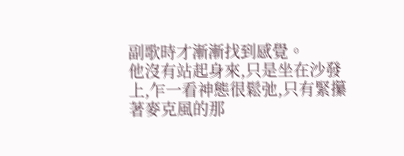副歌時才漸漸找到感覺。
他沒有站起身來,只是坐在沙發上,乍一看神態很鬆弛,只有緊攥著麥克風的那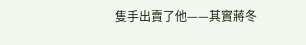隻手出賣了他——其實蔣冬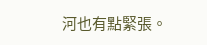河也有點緊張。